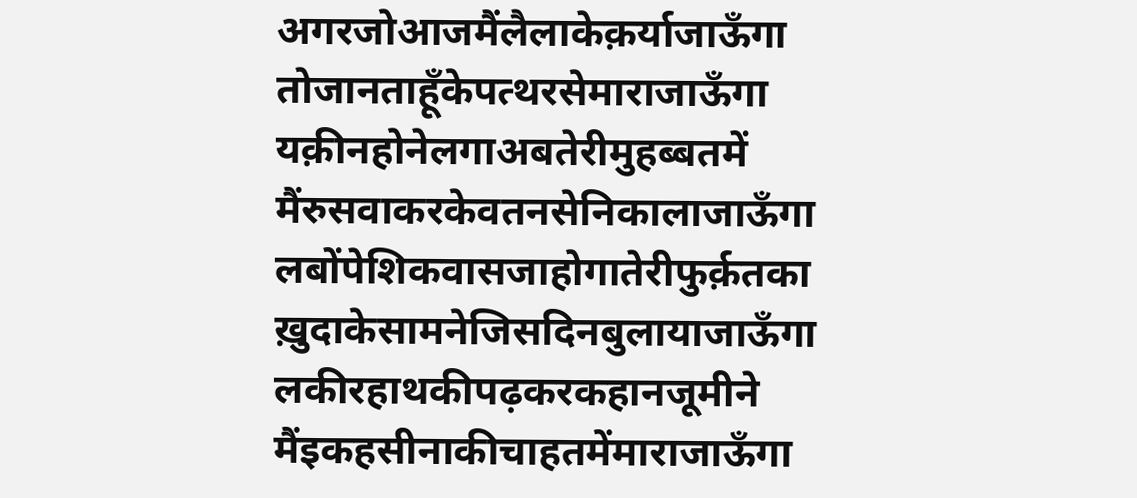अगरजोआजमैंलैलाकेक़र्याजाऊँगा
तोजानताहूँकेपत्थरसेमाराजाऊँगा
यक़ीनहोनेलगाअबतेरीमुहब्बतमें
मैंरुसवाकरकेवतनसेनिकालाजाऊँगा
लबोंपेशिकवासजाहोगातेरीफुर्क़तका
ख़ुदाकेसामनेजिसदिनबुलायाजाऊँगा
लकीरहाथकीपढ़करकहानजूमीने
मैंइकहसीनाकीचाहतमेंमाराजाऊँगा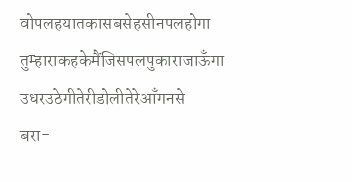वोपलहयातकासबसेहसीनपलहोगा
तुम्हाराकहकेमैंजिसपलपुकाराजाऊँगा
उधरउठेगीतेरीडोलीतेरेआँगनसे
बरा-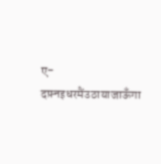ए-दफ़्नइधरमैंउठायाजाऊँगा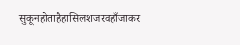सुकूनहोताहैहासिलशजरवहाँजाकर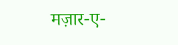मज़ार-ए-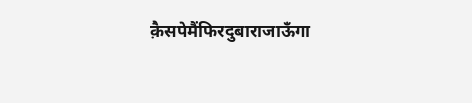क़ैसपेमैंफिरदुबाराजाऊँगा